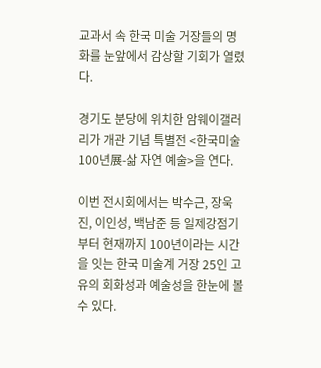교과서 속 한국 미술 거장들의 명화를 눈앞에서 감상할 기회가 열렸다.

경기도 분당에 위치한 암웨이갤러리가 개관 기념 특별전 <한국미술 100년展-삶 자연 예술>을 연다.

이번 전시회에서는 박수근, 장욱진, 이인성, 백남준 등 일제강점기부터 현재까지 100년이라는 시간을 잇는 한국 미술계 거장 25인 고유의 회화성과 예술성을 한눈에 볼 수 있다.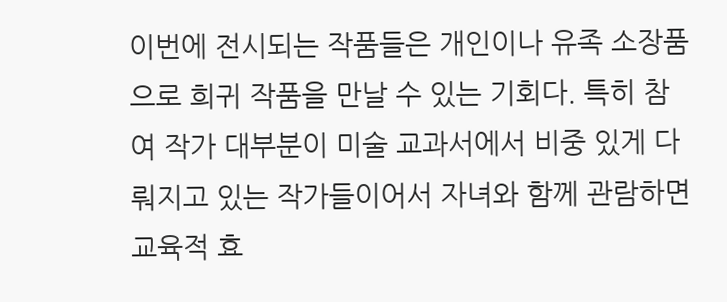이번에 전시되는 작품들은 개인이나 유족 소장품으로 희귀 작품을 만날 수 있는 기회다. 특히 참여 작가 대부분이 미술 교과서에서 비중 있게 다뤄지고 있는 작가들이어서 자녀와 함께 관람하면 교육적 효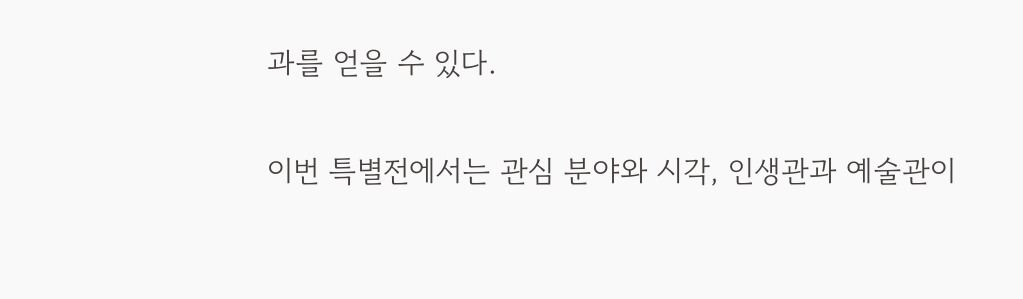과를 얻을 수 있다.

이번 특별전에서는 관심 분야와 시각, 인생관과 예술관이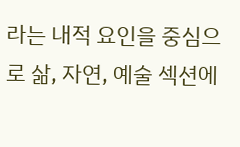라는 내적 요인을 중심으로 삶, 자연, 예술 섹션에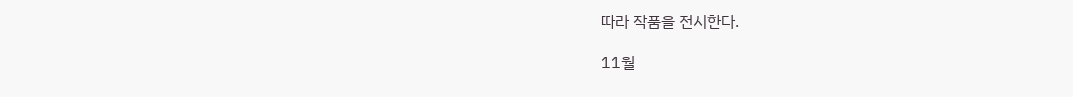따라 작품을 전시한다.

11월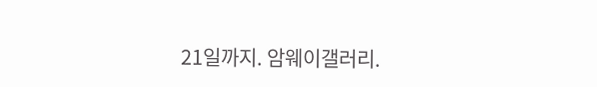21일까지. 암웨이갤러리.